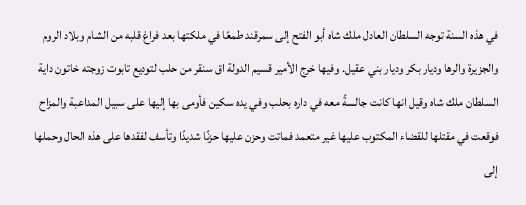في هذه السنة توجه السلطان العادل ملك شاه أبو الفتح إلى سمرقند طمعًا في ملكتها بعد فراغ قلبه من الشام وبلاد الروم والجزيرة والرها وديار بكر وديار بني عقيل. وفيها خرج الأمير قسيم الدولة اق سنقر من حلب لتوديع تابوت زوجته خاتون داية السلطان ملك شاه وقيل انها كانت جالسةً معه في داره بحلب وفي يده سكين فأومى بها إليها على سبيل المداعبة والمزاح فوقعت في مقتلها للقضاء المكتوب عليها غير متعمد فماتت وحزن عليها حزنًا شديدًا وتأسف لفقدها على هذه الحال وحملها إلى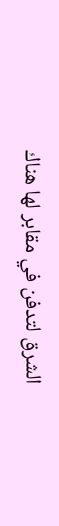الشرق لتدفن في مقابر لها هناك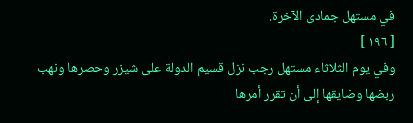في مستهل جمادى الآخرة.
[ ١٩٦ ]
وفي يوم الثلاثاء مستهل رجب نزل قسيم الدولة على شيزر وحصرها ونهب ربضها وضايقها إلى أن تقرر أمرها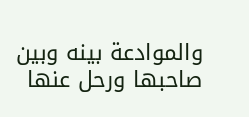والموادعة بينه وبين صاحبها ورحل عنها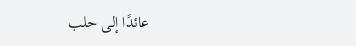عائدًا إلى حلب